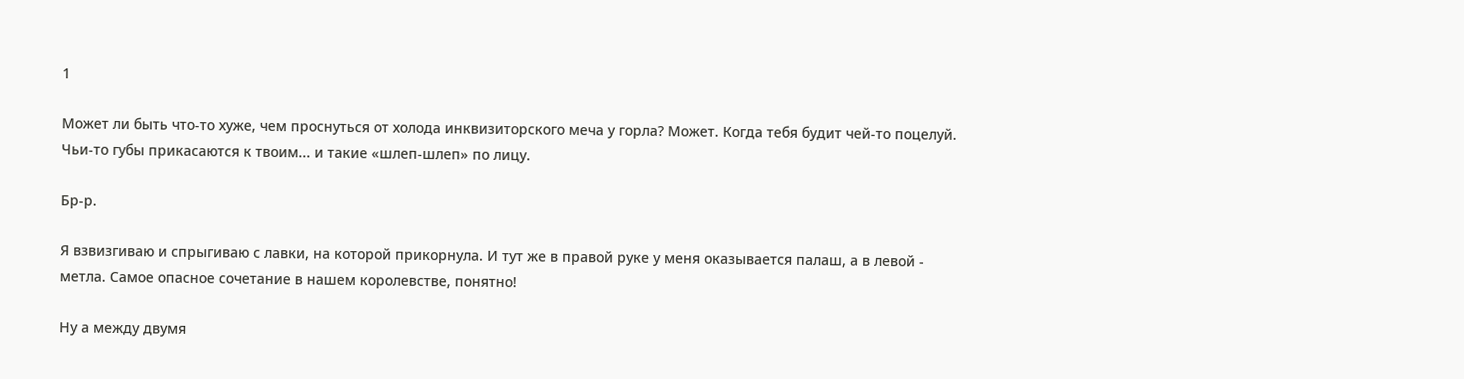1

Может ли быть что-то хуже, чем проснуться от холода инквизиторского меча у горла? Может. Когда тебя будит чей-то поцелуй. Чьи-то губы прикасаются к твоим... и такие «шлеп-шлеп» по лицу.

Бр-р.

Я взвизгиваю и спрыгиваю с лавки, на которой прикорнула. И тут же в правой руке у меня оказывается палаш, а в левой - метла. Самое опасное сочетание в нашем королевстве, понятно!

Ну а между двумя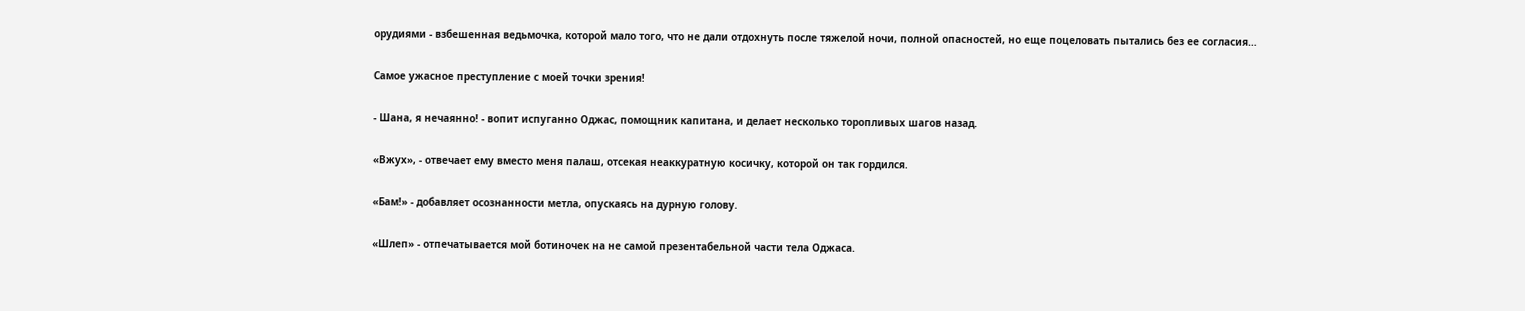орудиями - взбешенная ведьмочка, которой мало того, что не дали отдохнуть после тяжелой ночи, полной опасностей, но еще поцеловать пытались без ее согласия…

Самое ужасное преступление с моей точки зрения!

- Шана, я нечаянно! - вопит испуганно Оджас, помощник капитана, и делает несколько торопливых шагов назад.

«Вжух», - отвечает ему вместо меня палаш, отсекая неаккуратную косичку, которой он так гордился.

«Бам!» - добавляет осознанности метла, опускаясь на дурную голову.

«Шлеп» - отпечатывается мой ботиночек на не самой презентабельной части тела Оджаса.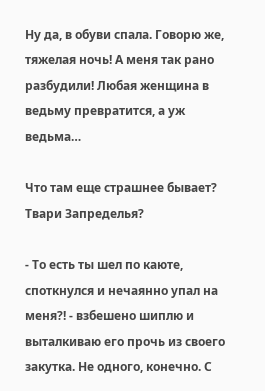Ну да, в обуви спала. Говорю же, тяжелая ночь! А меня так рано разбудили! Любая женщина в ведьму превратится, а уж ведьма…

Что там еще страшнее бывает? Твари Запределья?

- То есть ты шел по каюте, споткнулся и нечаянно упал на меня?! - взбешено шиплю и выталкиваю его прочь из своего закутка. Не одного, конечно. С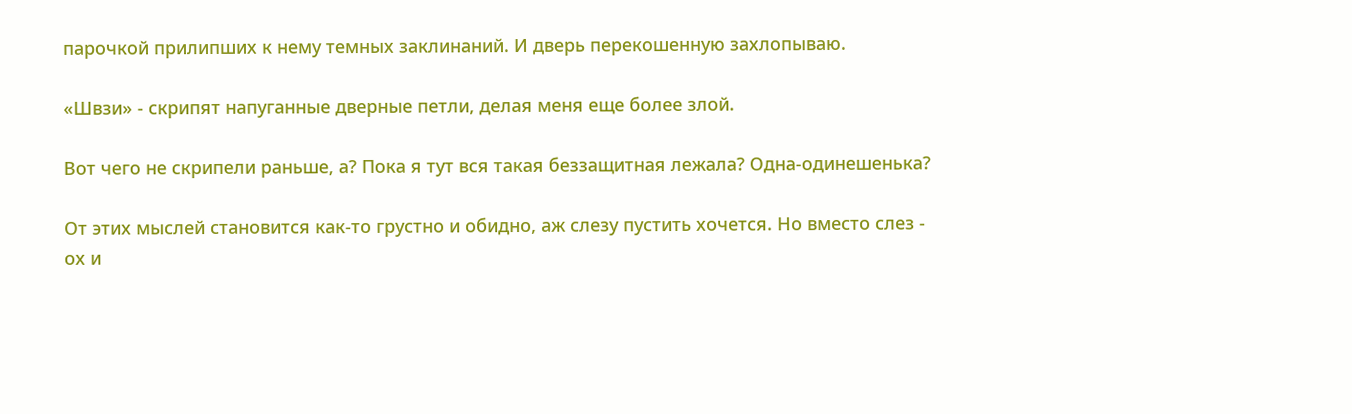парочкой прилипших к нему темных заклинаний. И дверь перекошенную захлопываю.

«Швзи» - скрипят напуганные дверные петли, делая меня еще более злой.

Вот чего не скрипели раньше, а? Пока я тут вся такая беззащитная лежала? Одна-одинешенька?

От этих мыслей становится как-то грустно и обидно, аж слезу пустить хочется. Но вместо слез - ох и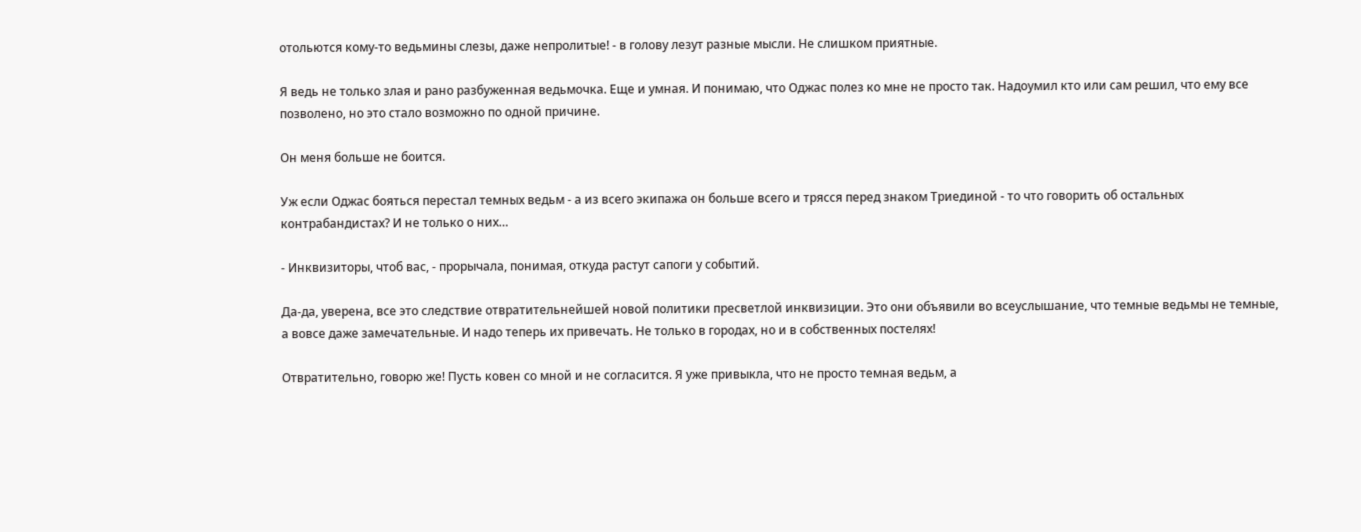отольются кому-то ведьмины слезы, даже непролитые! - в голову лезут разные мысли. Не слишком приятные.

Я ведь не только злая и рано разбуженная ведьмочка. Еще и умная. И понимаю, что Оджас полез ко мне не просто так. Надоумил кто или сам решил, что ему все позволено, но это стало возможно по одной причине.

Он меня больше не боится.

Уж если Оджас бояться перестал темных ведьм - а из всего экипажа он больше всего и трясся перед знаком Триединой - то что говорить об остальных контрабандистах? И не только о них…

- Инквизиторы, чтоб вас, - прорычала, понимая, откуда растут сапоги у событий.

Да-да, уверена, все это следствие отвратительнейшей новой политики пресветлой инквизиции. Это они объявили во всеуслышание, что темные ведьмы не темные, а вовсе даже замечательные. И надо теперь их привечать. Не только в городах, но и в собственных постелях!

Отвратительно, говорю же! Пусть ковен со мной и не согласится. Я уже привыкла, что не просто темная ведьм, а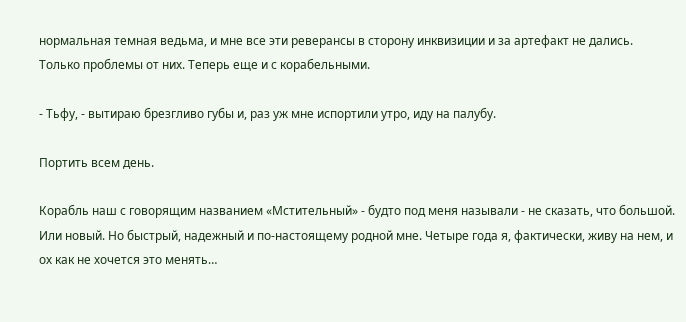нормальная темная ведьма, и мне все эти реверансы в сторону инквизиции и за артефакт не дались. Только проблемы от них. Теперь еще и с корабельными.

- Тьфу, - вытираю брезгливо губы и, раз уж мне испортили утро, иду на палубу.

Портить всем день.

Корабль наш с говорящим названием «Мстительный» - будто под меня называли - не сказать, что большой. Или новый. Но быстрый, надежный и по-настоящему родной мне. Четыре года я, фактически, живу на нем, и ох как не хочется это менять…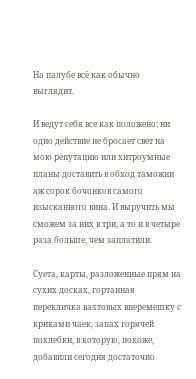На палубе всё как обычно выглядит.

И ведут себя все как положено: ни одно действие не бросает свет на мою репутацию или хитроумные планы доставить в обход таможни аж сорок бочонков самого изысканного вина. И выручить мы сможем за них в три, а то и в четыре раза больше, чем заплатили.

Суета, карты, разложенные прям на сухих досках, гортанная перекличка вахтовых вперемешку с криками чаек, запах горячей похлебки, в которую, похоже, добавили сегодня достаточно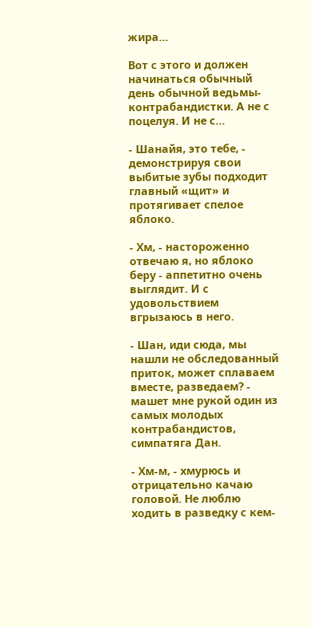жира…

Вот с этого и должен начинаться обычный день обычной ведьмы-контрабандистки. А не с поцелуя. И не с…

- Шанайя, это тебе, - демонстрируя свои выбитые зубы подходит главный «щит» и протягивает спелое яблоко.

- Хм, - настороженно отвечаю я, но яблоко беру - аппетитно очень выглядит. И с удовольствием вгрызаюсь в него.

- Шан, иди сюда, мы нашли не обследованный приток, может сплаваем вместе, разведаем? - машет мне рукой один из самых молодых контрабандистов, симпатяга Дан.

- Хм-м, - хмурюсь и отрицательно качаю головой. Не люблю ходить в разведку с кем-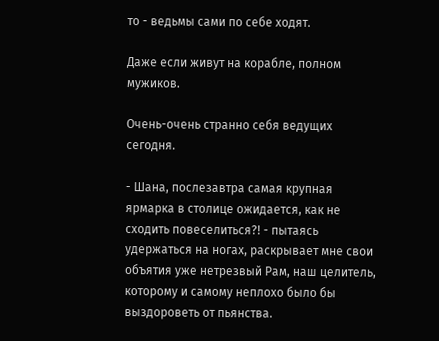то - ведьмы сами по себе ходят.

Даже если живут на корабле, полном мужиков.

Очень-очень странно себя ведущих сегодня.

- Шана, послезавтра самая крупная ярмарка в столице ожидается, как не сходить повеселиться?! - пытаясь удержаться на ногах, раскрывает мне свои объятия уже нетрезвый Рам, наш целитель, которому и самому неплохо было бы выздороветь от пьянства.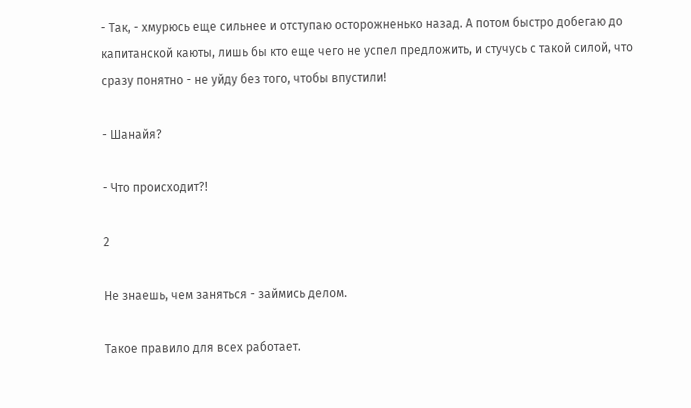- Так, - хмурюсь еще сильнее и отступаю осторожненько назад. А потом быстро добегаю до капитанской каюты, лишь бы кто еще чего не успел предложить, и стучусь с такой силой, что сразу понятно - не уйду без того, чтобы впустили!

- Шанайя?

- Что происходит?!

2

Не знаешь, чем заняться - займись делом.

Такое правило для всех работает.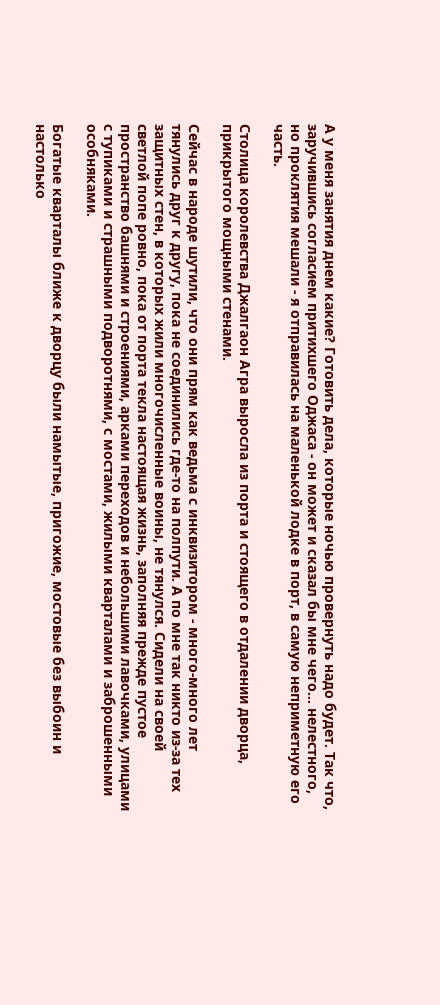А у меня занятия днем какие? Готовить дела, которые ночью провернуть надо будет. Так что, заручившись согласием притихшего Оджаса - он может и сказал бы мне чего… нелестного, но проклятия мешали - я отправилась на маленькой лодке в порт, в самую неприметную его часть.

Столица королевства Джалгаон Агра выросла из порта и стоящего в отдалении дворца, прикрытого мощными стенами.

Сейчас в народе шутили, что они прям как ведьма с инквизитором - много-много лет тянулись друг к другу, пока не соединились где-то на полпути. А по мне так никто из-за тех защитных стен, в которых жили многочисленные воины, не тянулся. Сидели на своей светлой попе ровно, пока от порта текла настоящая жизнь, заполняя прежде пустое пространство башнями и строениями, арками переходов и небольшими лавочками, улицами с тупиками и страшными подворотнями, с мостами, жилыми кварталами и заброшенными особняками.

Богатые кварталы ближе к дворцу были намытые, пригожие, мостовые без выбоин и настолько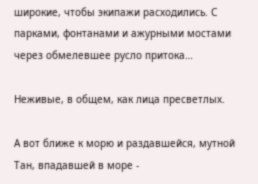широкие, чтобы экипажи расходились. С парками, фонтанами и ажурными мостами через обмелевшее русло притока…

Неживые, в общем, как лица пресветлых.

А вот ближе к морю и раздавшейся, мутной Тан, впадавшей в море -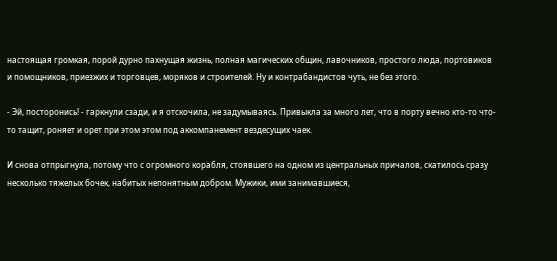настоящая громкая, порой дурно пахнущая жизнь, полная магических общин, лавочников, простого люда, портовиков и помощников, приезжих и торговцев, моряков и строителей. Ну и контрабандистов чуть, не без этого.

- Эй, посторонись! - гаркнули сзади, и я отскочила, не задумываясь. Привыкла за много лет, что в порту вечно кто-то что-то тащит, роняет и орет при этом этом под аккомпанемент вездесущих чаек.

И снова отпрыгнула, потому что с огромного корабля, стоявшего на одном из центральных причалов, скатилось сразу несколько тяжелых бочек, набитых непонятным добром. Мужики, ими занимавшиеся,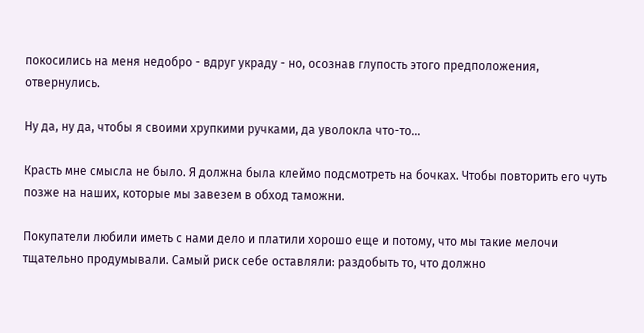покосились на меня недобро - вдруг украду - но, осознав глупость этого предположения, отвернулись.

Ну да, ну да, чтобы я своими хрупкими ручками, да уволокла что-то…

Красть мне смысла не было. Я должна была клеймо подсмотреть на бочках. Чтобы повторить его чуть позже на наших, которые мы завезем в обход таможни.

Покупатели любили иметь с нами дело и платили хорошо еще и потому, что мы такие мелочи тщательно продумывали. Самый риск себе оставляли: раздобыть то, что должно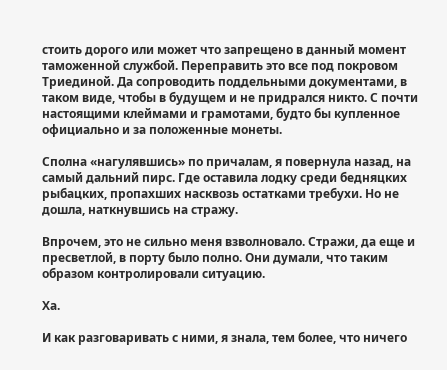стоить дорого или может что запрещено в данный момент таможенной службой. Переправить это все под покровом Триединой. Да сопроводить поддельными документами, в таком виде, чтобы в будущем и не придрался никто. С почти настоящими клеймами и грамотами, будто бы купленное официально и за положенные монеты.

Сполна «нагулявшись» по причалам, я повернула назад, на самый дальний пирс. Где оставила лодку среди бедняцких рыбацких, пропахших насквозь остатками требухи. Но не дошла, наткнувшись на стражу.

Впрочем, это не сильно меня взволновало. Стражи, да еще и пресветлой, в порту было полно. Они думали, что таким образом контролировали ситуацию.

Ха.

И как разговаривать с ними, я знала, тем более, что ничего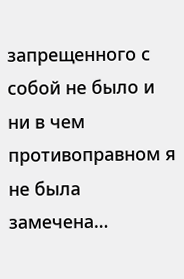запрещенного с собой не было и ни в чем противоправном я не была замечена…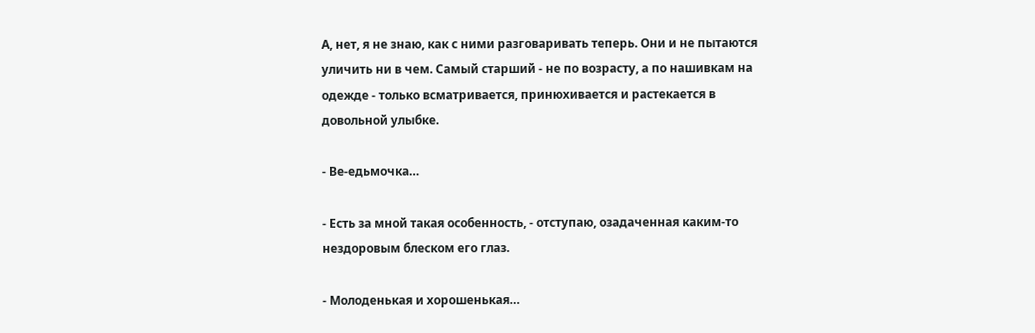А, нет, я не знаю, как с ними разговаривать теперь. Они и не пытаются уличить ни в чем. Самый старший - не по возрасту, а по нашивкам на одежде - только всматривается, принюхивается и растекается в довольной улыбке.

- Ве-едьмочка…

- Есть за мной такая особенность, - отступаю, озадаченная каким-то нездоровым блеском его глаз.

- Молоденькая и хорошенькая…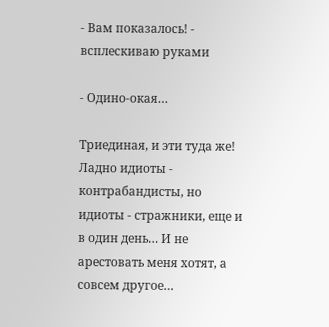- Вам показалось! - всплескиваю руками

- Одино-окая…

Триединая, и эти туда же! Ладно идиоты - контрабандисты, но идиоты - стражники, еще и в один день… И не арестовать меня хотят, а совсем другое…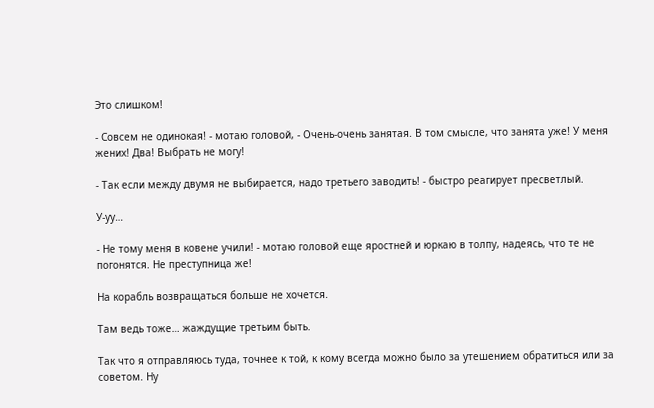Это слишком!

- Совсем не одинокая! - мотаю головой, - Очень-очень занятая. В том смысле, что занята уже! У меня жених! Два! Выбрать не могу!

- Так если между двумя не выбирается, надо третьего заводить! - быстро реагирует пресветлый.

У-уу…

- Не тому меня в ковене учили! - мотаю головой еще яростней и юркаю в толпу, надеясь, что те не погонятся. Не преступница же!

На корабль возвращаться больше не хочется.

Там ведь тоже… жаждущие третьим быть.

Так что я отправляюсь туда, точнее к той, к кому всегда можно было за утешением обратиться или за советом. Ну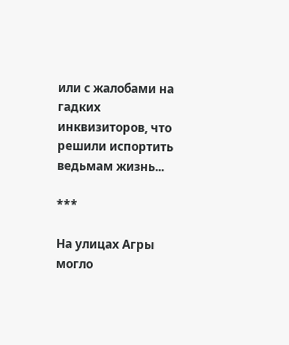или с жалобами на гадких инквизиторов, что решили испортить ведьмам жизнь...

***

На улицах Агры могло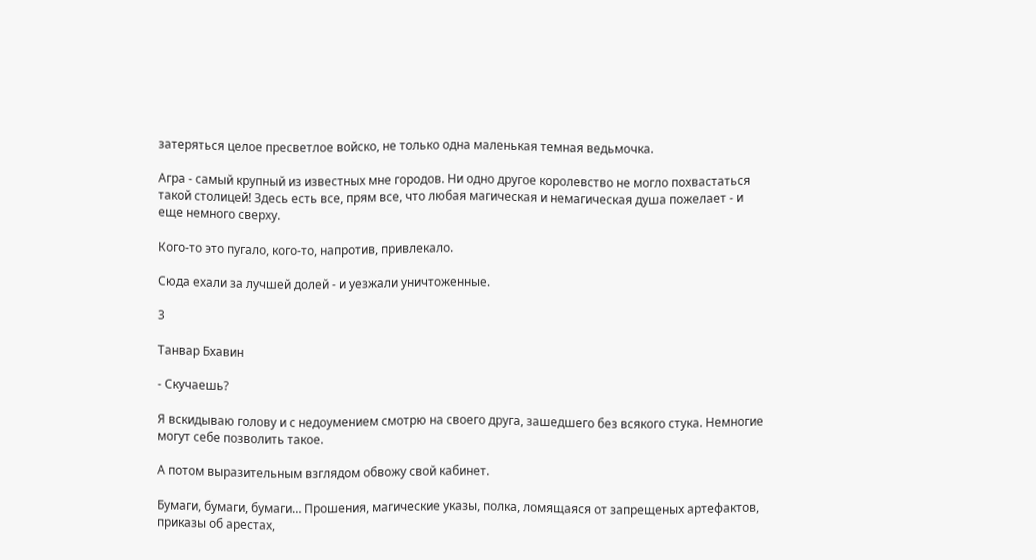затеряться целое пресветлое войско, не только одна маленькая темная ведьмочка.

Агра - самый крупный из известных мне городов. Ни одно другое королевство не могло похвастаться такой столицей! Здесь есть все, прям все, что любая магическая и немагическая душа пожелает - и еще немного сверху.

Кого-то это пугало, кого-то, напротив, привлекало.

Сюда ехали за лучшей долей - и уезжали уничтоженные.

3

Танвар Бхавин

- Скучаешь?

Я вскидываю голову и с недоумением смотрю на своего друга, зашедшего без всякого стука. Немногие могут себе позволить такое.

А потом выразительным взглядом обвожу свой кабинет.

Бумаги, бумаги, бумаги… Прошения, магические указы, полка, ломящаяся от запрещеных артефактов, приказы об арестах,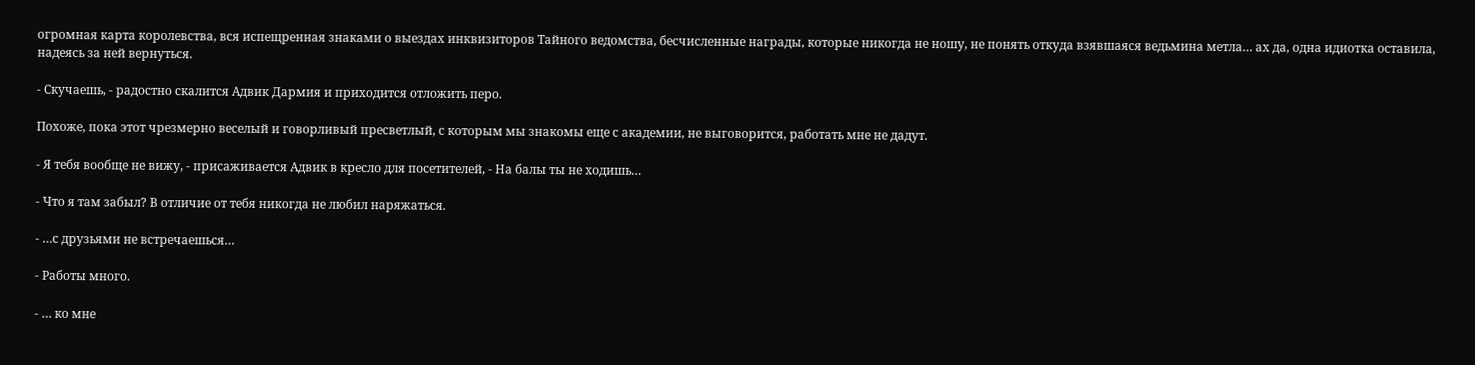огромная карта королевства, вся испещренная знаками о выездах инквизиторов Тайного ведомства, бесчисленные награды, которые никогда не ношу, не понять откуда взявшаяся ведьмина метла… ах да, одна идиотка оставила, надеясь за ней вернуться.

- Скучаешь, - радостно скалится Адвик Дармия и приходится отложить перо.

Похоже, пока этот чрезмерно веселый и говорливый пресветлый, с которым мы знакомы еще с академии, не выговорится, работать мне не дадут.

- Я тебя вообще не вижу, - присаживается Адвик в кресло для посетителей, - На балы ты не ходишь…

- Что я там забыл? В отличие от тебя никогда не любил наряжаться.

- …с друзьями не встречаешься…

- Работы много.

- … ко мне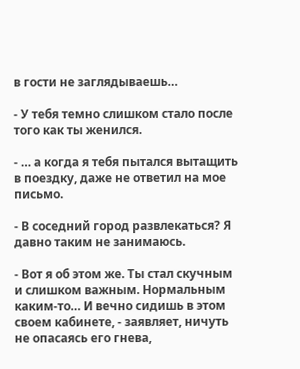в гости не заглядываешь…

- У тебя темно слишком стало после того как ты женился.

- … а когда я тебя пытался вытащить в поездку, даже не ответил на мое письмо.

- В соседний город развлекаться? Я давно таким не занимаюсь.

- Вот я об этом же. Ты стал скучным и слишком важным. Нормальным каким-то… И вечно сидишь в этом своем кабинете, - заявляет, ничуть не опасаясь его гнева,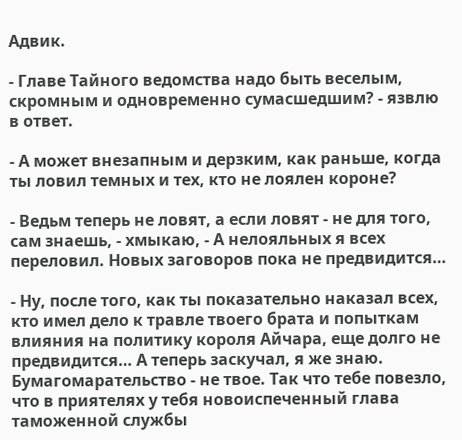Адвик.

- Главе Тайного ведомства надо быть веселым, скромным и одновременно сумасшедшим? - язвлю в ответ.

- А может внезапным и дерзким, как раньше, когда ты ловил темных и тех, кто не лоялен короне?

- Ведьм теперь не ловят, а если ловят - не для того, сам знаешь, - хмыкаю, - А нелояльных я всех переловил. Новых заговоров пока не предвидится…

- Ну, после того, как ты показательно наказал всех, кто имел дело к травле твоего брата и попыткам влияния на политику короля Айчара, еще долго не предвидится… А теперь заскучал, я же знаю. Бумагомарательство - не твое. Так что тебе повезло, что в приятелях у тебя новоиспеченный глава таможенной службы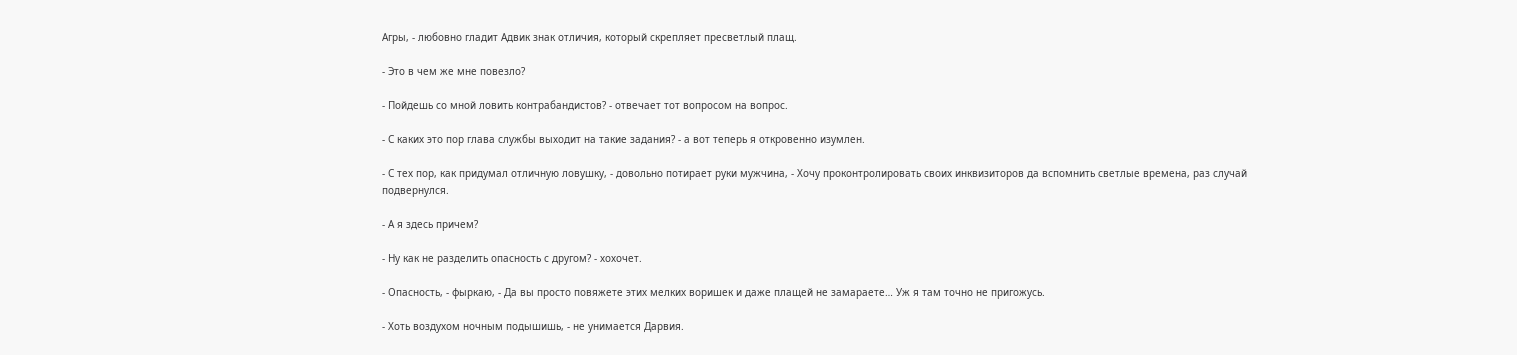Агры, - любовно гладит Адвик знак отличия, который скрепляет пресветлый плащ.

- Это в чем же мне повезло?

- Пойдешь со мной ловить контрабандистов? - отвечает тот вопросом на вопрос.

- С каких это пор глава службы выходит на такие задания? - а вот теперь я откровенно изумлен.

- С тех пор, как придумал отличную ловушку, - довольно потирает руки мужчина, - Хочу проконтролировать своих инквизиторов да вспомнить светлые времена, раз случай подвернулся.

- А я здесь причем?

- Ну как не разделить опасность с другом? - хохочет.

- Опасность, - фыркаю, - Да вы просто повяжете этих мелких воришек и даже плащей не замараете… Уж я там точно не пригожусь.

- Хоть воздухом ночным подышишь, - не унимается Дарвия.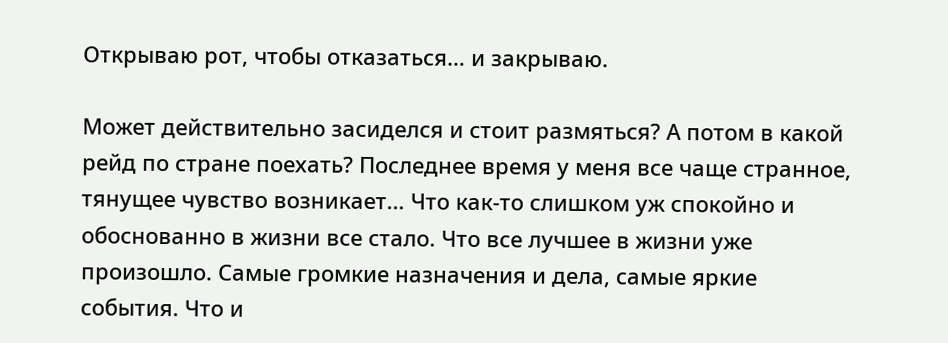Открываю рот, чтобы отказаться… и закрываю.

Может действительно засиделся и стоит размяться? А потом в какой рейд по стране поехать? Последнее время у меня все чаще странное, тянущее чувство возникает… Что как-то слишком уж спокойно и обоснованно в жизни все стало. Что все лучшее в жизни уже произошло. Самые громкие назначения и дела, самые яркие события. Что и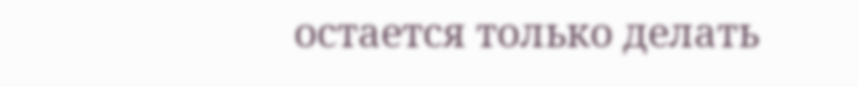остается только делать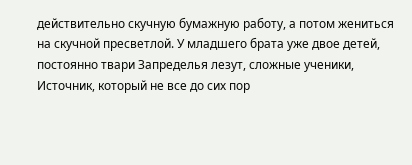действительно скучную бумажную работу, а потом жениться на скучной пресветлой. У младшего брата уже двое детей, постоянно твари Запределья лезут, сложные ученики, Источник, который не все до сих пор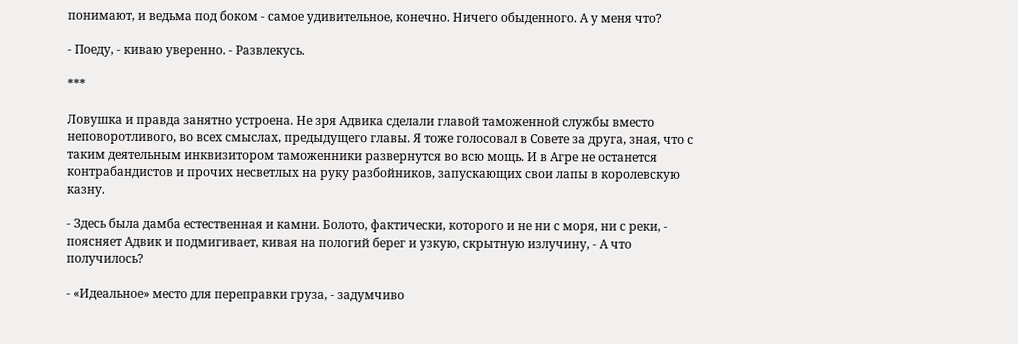понимают, и ведьма под боком - самое удивительное, конечно. Ничего обыденного. А у меня что?

- Поеду, - киваю уверенно. - Развлекусь.

***

Ловушка и правда занятно устроена. Не зря Адвика сделали главой таможенной службы вместо неповоротливого, во всех смыслах, предыдущего главы. Я тоже голосовал в Совете за друга, зная, что с таким деятельным инквизитором таможенники развернутся во всю мощь. И в Агре не останется контрабандистов и прочих несветлых на руку разбойников, запускающих свои лапы в королевскую казну.

- Здесь была дамба естественная и камни. Болото, фактически, которого и не ни с моря, ни с реки, - поясняет Адвик и подмигивает, кивая на пологий берег и узкую, скрытную излучину, - А что получилось?

- «Идеальное» место для переправки груза, - задумчиво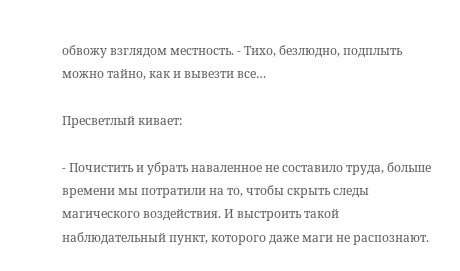обвожу взглядом местность. - Тихо, безлюдно, подплыть можно тайно, как и вывезти все…

Пресветлый кивает:

- Почистить и убрать наваленное не составило труда, больше времени мы потратили на то, чтобы скрыть следы магического воздействия. И выстроить такой наблюдательный пункт, которого даже маги не распознают.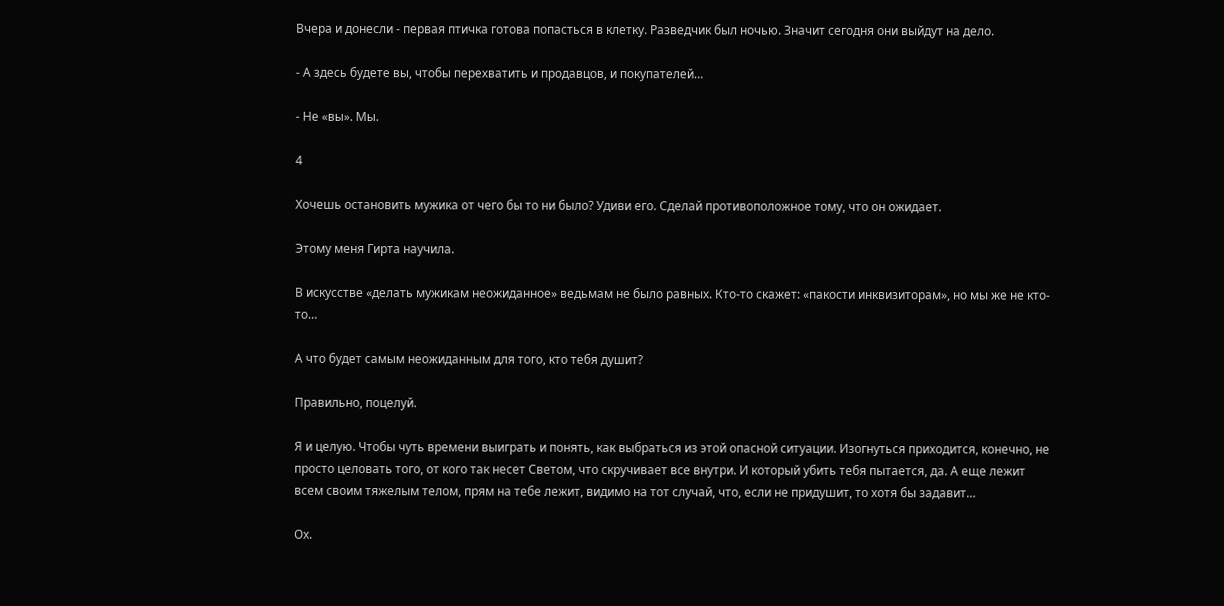Вчера и донесли - первая птичка готова попасться в клетку. Разведчик был ночью. Значит сегодня они выйдут на дело.

- А здесь будете вы, чтобы перехватить и продавцов, и покупателей…

- Не «вы». Мы.

4

Хочешь остановить мужика от чего бы то ни было? Удиви его. Сделай противоположное тому, что он ожидает.

Этому меня Гирта научила.

В искусстве «делать мужикам неожиданное» ведьмам не было равных. Кто-то скажет: «пакости инквизиторам», но мы же не кто-то…

А что будет самым неожиданным для того, кто тебя душит?

Правильно, поцелуй.

Я и целую. Чтобы чуть времени выиграть и понять, как выбраться из этой опасной ситуации. Изогнуться приходится, конечно, не просто целовать того, от кого так несет Светом, что скручивает все внутри. И который убить тебя пытается, да. А еще лежит всем своим тяжелым телом, прям на тебе лежит, видимо на тот случай, что, если не придушит, то хотя бы задавит…

Ох.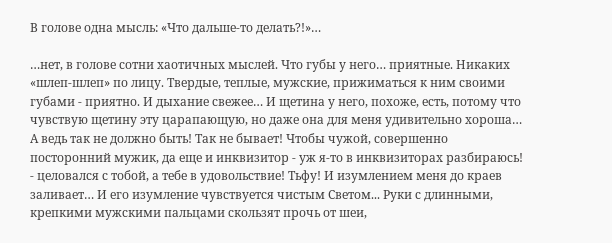В голове одна мысль: «Что дальше-то делать?!»…

…нет, в голове сотни хаотичных мыслей. Что губы у него… приятные. Никаких «шлеп-шлеп» по лицу. Твердые, теплые, мужские, прижиматься к ним своими губами - приятно. И дыхание свежее… И щетина у него, похоже, есть, потому что чувствую щетину эту царапающую, но даже она для меня удивительно хороша… А ведь так не должно быть! Так не бывает! Чтобы чужой, совершенно посторонний мужик, да еще и инквизитор - уж я-то в инквизиторах разбираюсь! - целовался с тобой, а тебе в удовольствие! Тьфу! И изумлением меня до краев заливает… И его изумление чувствуется чистым Светом... Руки с длинными, крепкими мужскими пальцами скользят прочь от шеи,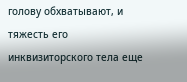голову обхватывают, и тяжесть его инквизиторского тела еще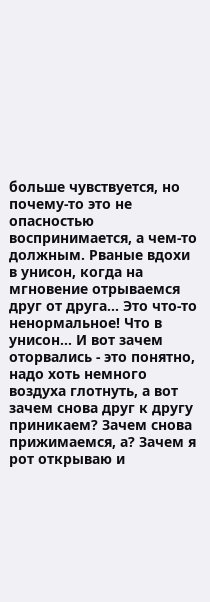больше чувствуется, но почему-то это не опасностью воспринимается, а чем-то должным. Рваные вдохи в унисон, когда на мгновение отрываемся друг от друга... Это что-то ненормальное! Что в унисон... И вот зачем оторвались - это понятно, надо хоть немного воздуха глотнуть, а вот зачем снова друг к другу приникаем? Зачем снова прижимаемся, а? Зачем я рот открываю и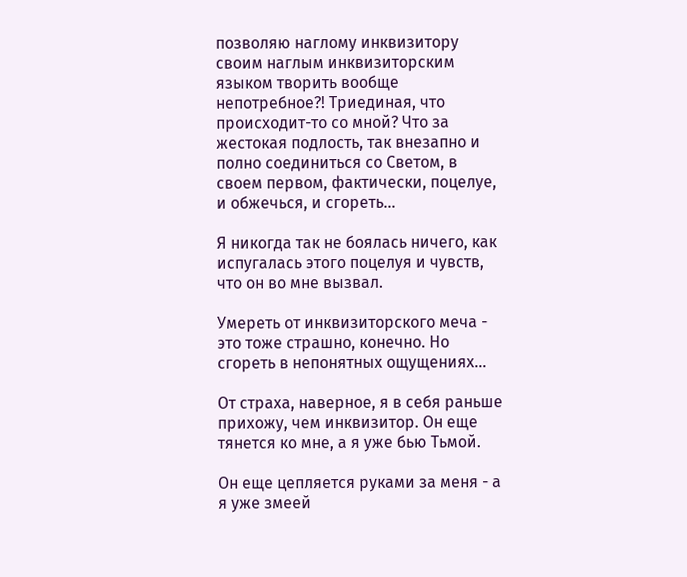позволяю наглому инквизитору своим наглым инквизиторским языком творить вообще непотребное?! Триединая, что происходит-то со мной? Что за жестокая подлость, так внезапно и полно соединиться со Светом, в своем первом, фактически, поцелуе, и обжечься, и сгореть…

Я никогда так не боялась ничего, как испугалась этого поцелуя и чувств, что он во мне вызвал.

Умереть от инквизиторского меча - это тоже страшно, конечно. Но сгореть в непонятных ощущениях…

От страха, наверное, я в себя раньше прихожу, чем инквизитор. Он еще тянется ко мне, а я уже бью Тьмой.

Он еще цепляется руками за меня - а я уже змеей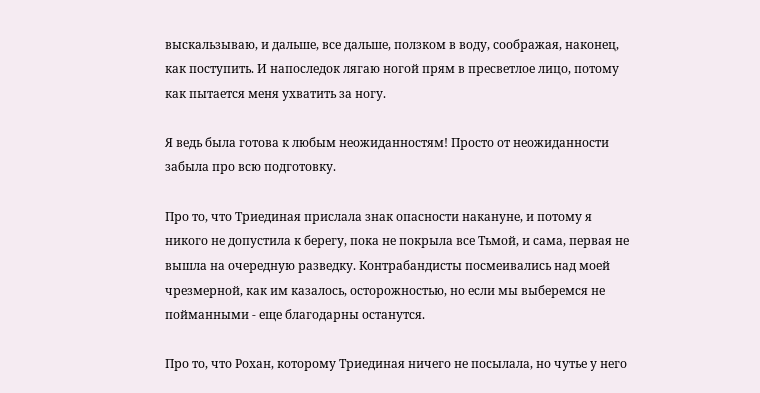выскальзываю, и дальше, все дальше, ползком в воду, соображая, наконец, как поступить. И напоследок лягаю ногой прям в пресветлое лицо, потому как пытается меня ухватить за ногу.

Я ведь была готова к любым неожиданностям! Просто от неожиданности забыла про всю подготовку.

Про то, что Триединая прислала знак опасности накануне, и потому я никого не допустила к берегу, пока не покрыла все Тьмой, и сама, первая не вышла на очередную разведку. Контрабандисты посмеивались над моей чрезмерной, как им казалось, осторожностью, но если мы выберемся не пойманными - еще благодарны останутся.

Про то, что Рохан, которому Триединая ничего не посылала, но чутье у него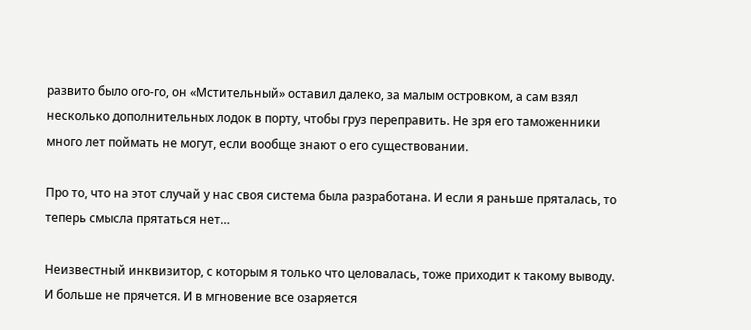развито было ого-го, он «Мстительный» оставил далеко, за малым островком, а сам взял несколько дополнительных лодок в порту, чтобы груз переправить. Не зря его таможенники много лет поймать не могут, если вообще знают о его существовании.

Про то, что на этот случай у нас своя система была разработана. И если я раньше пряталась, то теперь смысла прятаться нет…

Неизвестный инквизитор, с которым я только что целовалась, тоже приходит к такому выводу. И больше не прячется. И в мгновение все озаряется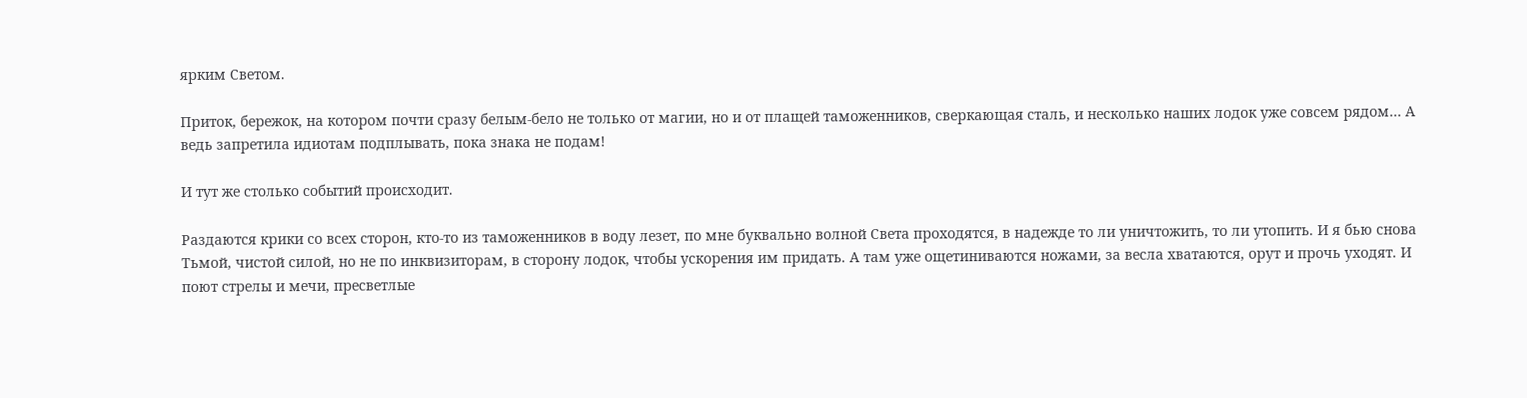ярким Светом.

Приток, бережок, на котором почти сразу белым-бело не только от магии, но и от плащей таможенников, сверкающая сталь, и несколько наших лодок уже совсем рядом… А ведь запретила идиотам подплывать, пока знака не подам!

И тут же столько событий происходит.

Раздаются крики со всех сторон, кто-то из таможенников в воду лезет, по мне буквально волной Света проходятся, в надежде то ли уничтожить, то ли утопить. И я бью снова Тьмой, чистой силой, но не по инквизиторам, в сторону лодок, чтобы ускорения им придать. А там уже ощетиниваются ножами, за весла хватаются, орут и прочь уходят. И поют стрелы и мечи, пресветлые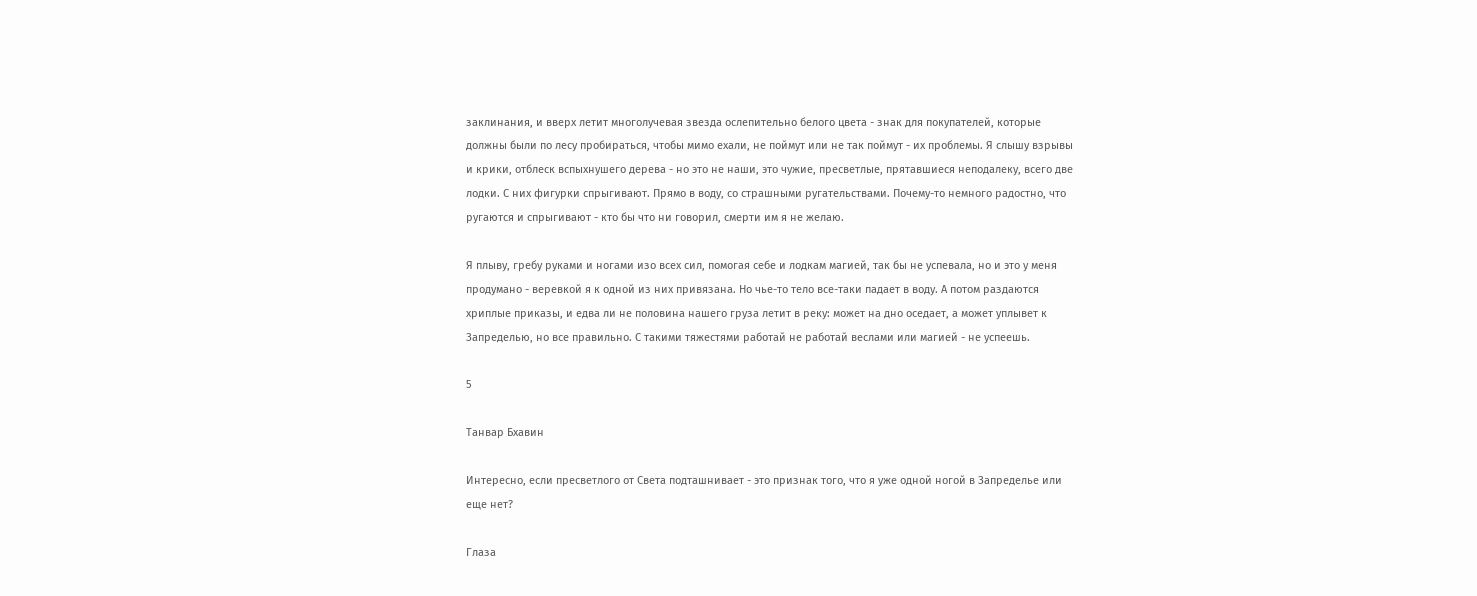заклинания, и вверх летит многолучевая звезда ослепительно белого цвета - знак для покупателей, которые должны были по лесу пробираться, чтобы мимо ехали, не поймут или не так поймут - их проблемы. Я слышу взрывы и крики, отблеск вспыхнушего дерева - но это не наши, это чужие, пресветлые, прятавшиеся неподалеку, всего две лодки. С них фигурки спрыгивают. Прямо в воду, со страшными ругательствами. Почему-то немного радостно, что ругаются и спрыгивают - кто бы что ни говорил, смерти им я не желаю.

Я плыву, гребу руками и ногами изо всех сил, помогая себе и лодкам магией, так бы не успевала, но и это у меня продумано - веревкой я к одной из них привязана. Но чье-то тело все-таки падает в воду. А потом раздаются хриплые приказы, и едва ли не половина нашего груза летит в реку: может на дно оседает, а может уплывет к Запределью, но все правильно. С такими тяжестями работай не работай веслами или магией - не успеешь.

5

Танвар Бхавин

Интересно, если пресветлого от Света подташнивает - это признак того, что я уже одной ногой в Запределье или еще нет?

Глаза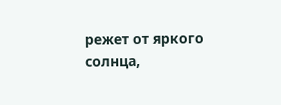режет от яркого солнца,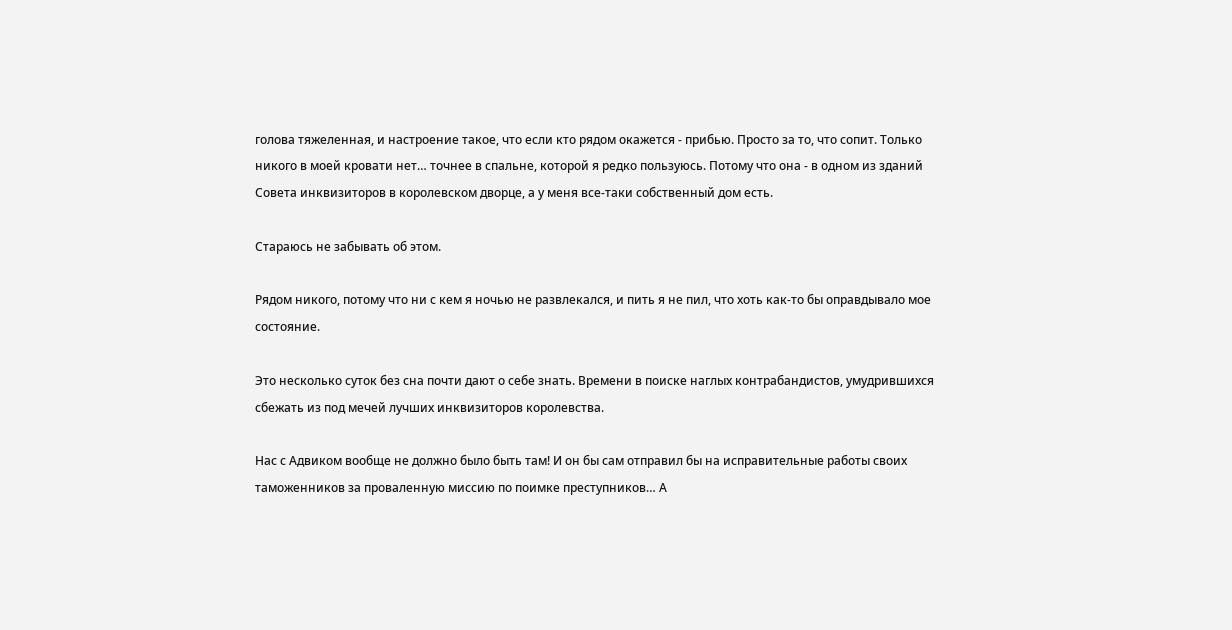голова тяжеленная, и настроение такое, что если кто рядом окажется - прибью. Просто за то, что сопит. Только никого в моей кровати нет… точнее в спальне, которой я редко пользуюсь. Потому что она - в одном из зданий Совета инквизиторов в королевском дворце, а у меня все-таки собственный дом есть.

Стараюсь не забывать об этом.

Рядом никого, потому что ни с кем я ночью не развлекался, и пить я не пил, что хоть как-то бы оправдывало мое состояние.

Это несколько суток без сна почти дают о себе знать. Времени в поиске наглых контрабандистов, умудрившихся сбежать из под мечей лучших инквизиторов королевства.

Нас с Адвиком вообще не должно было быть там! И он бы сам отправил бы на исправительные работы своих таможенников за проваленную миссию по поимке преступников… А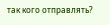так кого отправлять?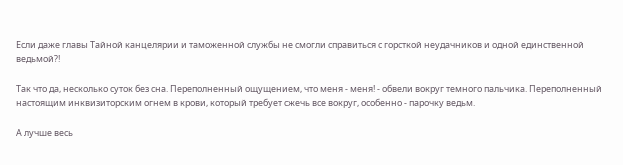Если даже главы Тайной канцелярии и таможенной службы не смогли справиться с горсткой неудачников и одной единственной ведьмой?!

Так что да, несколько суток без сна. Переполненный ощущением, что меня - меня! - обвели вокруг темного пальчика. Переполненный настоящим инквизиторским огнем в крови, который требует сжечь все вокруг, особенно - парочку ведьм.

А лучше весь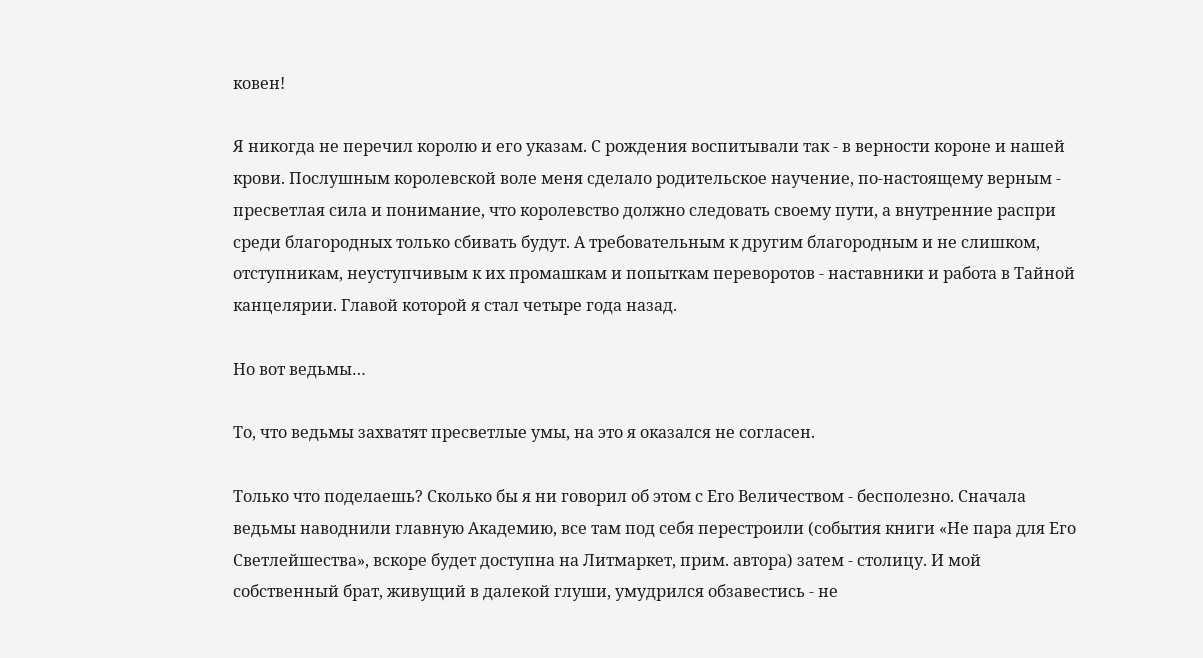ковен!

Я никогда не перечил королю и его указам. С рождения воспитывали так - в верности короне и нашей крови. Послушным королевской воле меня сделало родительское научение, по-настоящему верным - пресветлая сила и понимание, что королевство должно следовать своему пути, а внутренние распри среди благородных только сбивать будут. А требовательным к другим благородным и не слишком, отступникам, неуступчивым к их промашкам и попыткам переворотов - наставники и работа в Тайной канцелярии. Главой которой я стал четыре года назад.

Но вот ведьмы…

То, что ведьмы захватят пресветлые умы, на это я оказался не согласен.

Только что поделаешь? Сколько бы я ни говорил об этом с Его Величеством - бесполезно. Сначала ведьмы наводнили главную Академию, все там под себя перестроили (события книги «Не пара для Его Светлейшества», вскоре будет доступна на Литмаркет, прим. автора) затем - столицу. И мой собственный брат, живущий в далекой глуши, умудрился обзавестись - не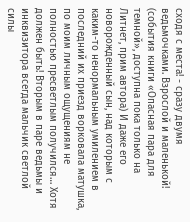сходя с места! - сразу двумя ведьмочками. Взрослой и маленькой! (события книги «Опасная пара для темной», доступна пока только на Литнет, прим автора) И даже его новорожденный сын, над которым с каким-то ненормальным умилением в последний их приезд ворковала матушка, по моим личным ощущениям не полностью пресветлым получился… Хотя должен быть! Вторым в паре ведьмы и инквизитора всегда мальчик светлой силы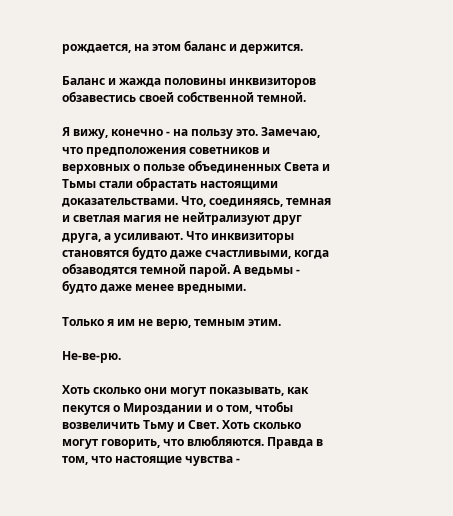рождается, на этом баланс и держится.

Баланс и жажда половины инквизиторов обзавестись своей собственной темной.

Я вижу, конечно - на пользу это. Замечаю, что предположения советников и верховных о пользе объединенных Света и Тьмы стали обрастать настоящими доказательствами. Что, соединяясь, темная и светлая магия не нейтрализуют друг друга, а усиливают. Что инквизиторы становятся будто даже счастливыми, когда обзаводятся темной парой. А ведьмы - будто даже менее вредными.

Только я им не верю, темным этим.

Не-ве-рю.

Хоть сколько они могут показывать, как пекутся о Мироздании и о том, чтобы возвеличить Тьму и Свет. Хоть сколько могут говорить, что влюбляются. Правда в том, что настоящие чувства -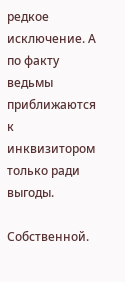редкое исключение. А по факту ведьмы приближаются к инквизитором только ради выгоды.

Собственной.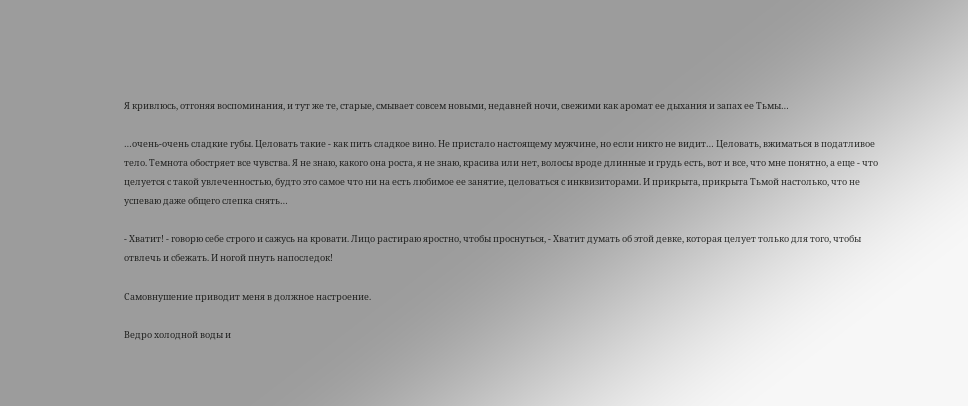Я кривлюсь, отгоняя воспоминания, и тут же те, старые, смывает совсем новыми, недавней ночи, свежими как аромат ее дыхания и запах ее Тьмы…

…очень-очень сладкие губы. Целовать такие - как пить сладкое вино. Не пристало настоящему мужчине, но если никто не видит… Целовать, вжиматься в податливое тело. Темнота обостряет все чувства. Я не знаю, какого она роста, я не знаю, красива или нет, волосы вроде длинные и грудь есть, вот и все, что мне понятно, а еще - что целуется с такой увлеченностью, будто это самое что ни на есть любимое ее занятие, целоваться с инквизиторами. И прикрыта, прикрыта Тьмой настолько, что не успеваю даже общего слепка снять…

- Хватит! - говорю себе строго и сажусь на кровати. Лицо растираю яростно, чтобы проснуться, - Хватит думать об этой девке, которая целует только для того, чтобы отвлечь и сбежать. И ногой пнуть напоследок!

Самовнушение приводит меня в должное настроение.

Ведро холодной воды и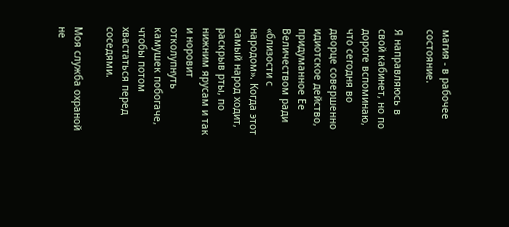магия - в рабочее состояние.

Я направляюсь в свой кабинет, но по дороге вспоминаю, что сегодня во дворце совершенно идиотское действо, придуманное Ее Величеством ради «близости с народом». Когда этот самый народ ходит, раскрыв рты, по нижним ярусам и так и норовит отколупнуть камушек побогаче, чтобы потом хвастаться перед соседями.

Моя служба охраной не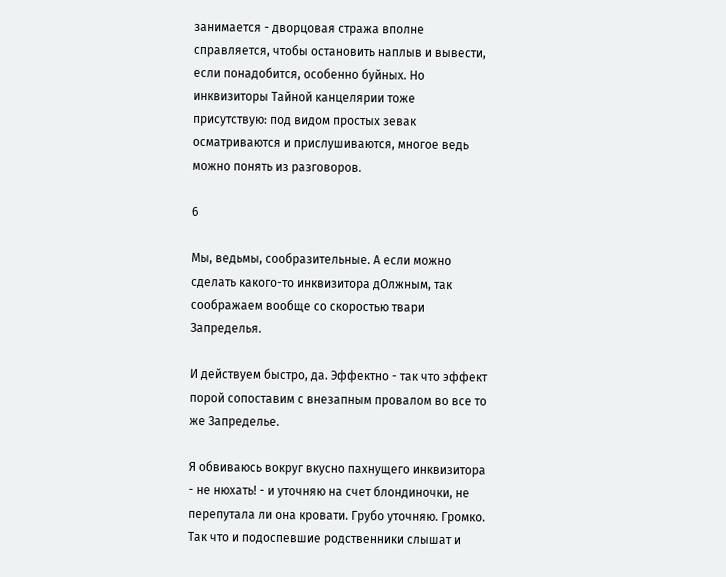занимается - дворцовая стража вполне справляется, чтобы остановить наплыв и вывести, если понадобится, особенно буйных. Но инквизиторы Тайной канцелярии тоже присутствую: под видом простых зевак осматриваются и прислушиваются, многое ведь можно понять из разговоров.

6

Мы, ведьмы, сообразительные. А если можно сделать какого-то инквизитора дОлжным, так соображаем вообще со скоростью твари Запределья.

И действуем быстро, да. Эффектно - так что эффект порой сопоставим с внезапным провалом во все то же Запределье.

Я обвиваюсь вокруг вкусно пахнущего инквизитора - не нюхать! - и уточняю на счет блондиночки, не перепутала ли она кровати. Грубо уточняю. Громко. Так что и подоспевшие родственники слышат и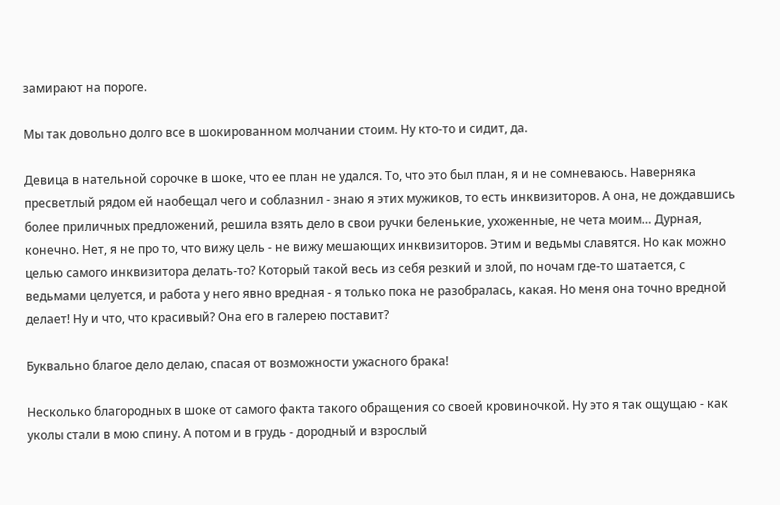замирают на пороге.

Мы так довольно долго все в шокированном молчании стоим. Ну кто-то и сидит, да.

Девица в нательной сорочке в шоке, что ее план не удался. То, что это был план, я и не сомневаюсь. Наверняка пресветлый рядом ей наобещал чего и соблазнил - знаю я этих мужиков, то есть инквизиторов. А она, не дождавшись более приличных предложений, решила взять дело в свои ручки беленькие, ухоженные, не чета моим… Дурная, конечно. Нет, я не про то, что вижу цель - не вижу мешающих инквизиторов. Этим и ведьмы славятся. Но как можно целью самого инквизитора делать-то? Который такой весь из себя резкий и злой, по ночам где-то шатается, с ведьмами целуется, и работа у него явно вредная - я только пока не разобралась, какая. Но меня она точно вредной делает! Ну и что, что красивый? Она его в галерею поставит?

Буквально благое дело делаю, спасая от возможности ужасного брака!

Несколько благородных в шоке от самого факта такого обращения со своей кровиночкой. Ну это я так ощущаю - как уколы стали в мою спину. А потом и в грудь - дородный и взрослый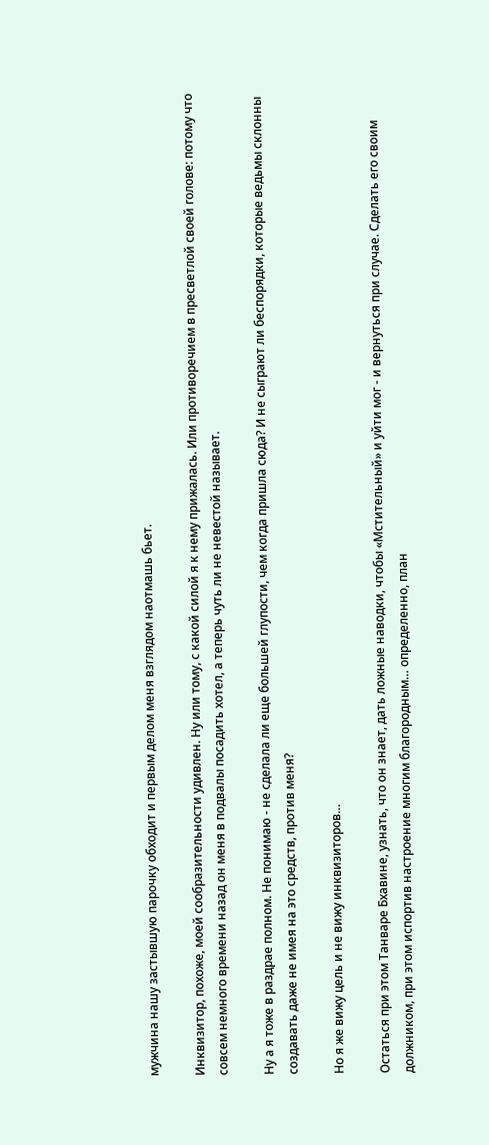мужчина нашу застывшую парочку обходит и первым делом меня взглядом наотмашь бьет.

Инквизитор, похоже, моей сообразительности удивлен. Ну или тому, с какой силой я к нему прижалась. Или противоречием в пресветлой своей голове: потому что совсем немного времени назад он меня в подвалы посадить хотел, а теперь чуть ли не невестой называет.

Ну а я тоже в раздрае полном. Не понимаю - не сделала ли еще большей глупости, чем когда пришла сюда? И не сыграют ли беспорядки, которые ведьмы склонны создавать даже не имея на это средств, против меня?

Но я же вижу цель и не вижу инквизиторов…

Остаться при этом Танваре Бхавине, узнать, что он знает, дать ложные наводки, чтобы «Мстительный» и уйти мог - и вернуться при случае. Сделать его своим должником, при этом испортив настроение многим благородным… определенно, план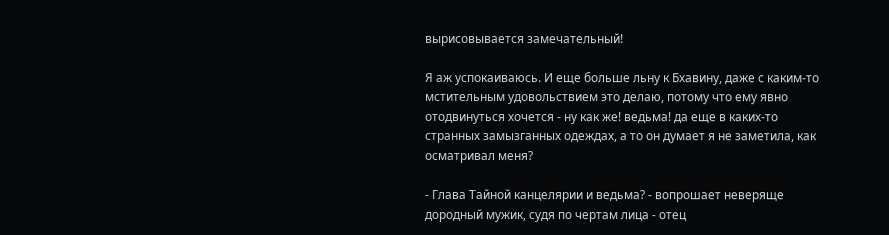вырисовывается замечательный!

Я аж успокаиваюсь. И еще больше льну к Бхавину, даже с каким-то мстительным удовольствием это делаю, потому что ему явно отодвинуться хочется - ну как же! ведьма! да еще в каких-то странных замызганных одеждах, а то он думает я не заметила, как осматривал меня?

- Глава Тайной канцелярии и ведьма? - вопрошает неверяще дородный мужик, судя по чертам лица - отец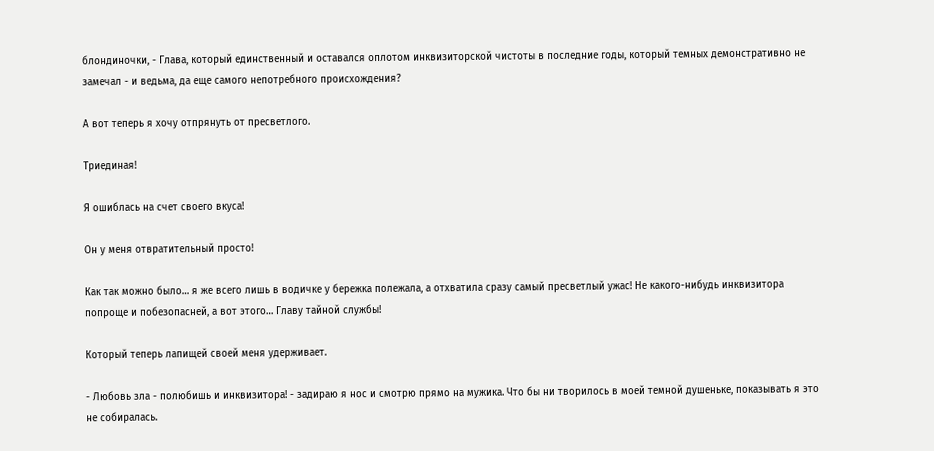блондиночки, - Глава, который единственный и оставался оплотом инквизиторской чистоты в последние годы, который темных демонстративно не замечал - и ведьма, да еще самого непотребного происхождения?

А вот теперь я хочу отпрянуть от пресветлого.

Триединая!

Я ошиблась на счет своего вкуса!

Он у меня отвратительный просто!

Как так можно было… я же всего лишь в водичке у бережка полежала, а отхватила сразу самый пресветлый ужас! Не какого-нибудь инквизитора попроще и побезопасней, а вот этого… Главу тайной службы!

Который теперь лапищей своей меня удерживает.

- Любовь зла - полюбишь и инквизитора! - задираю я нос и смотрю прямо на мужика. Что бы ни творилось в моей темной душеньке, показывать я это не собиралась.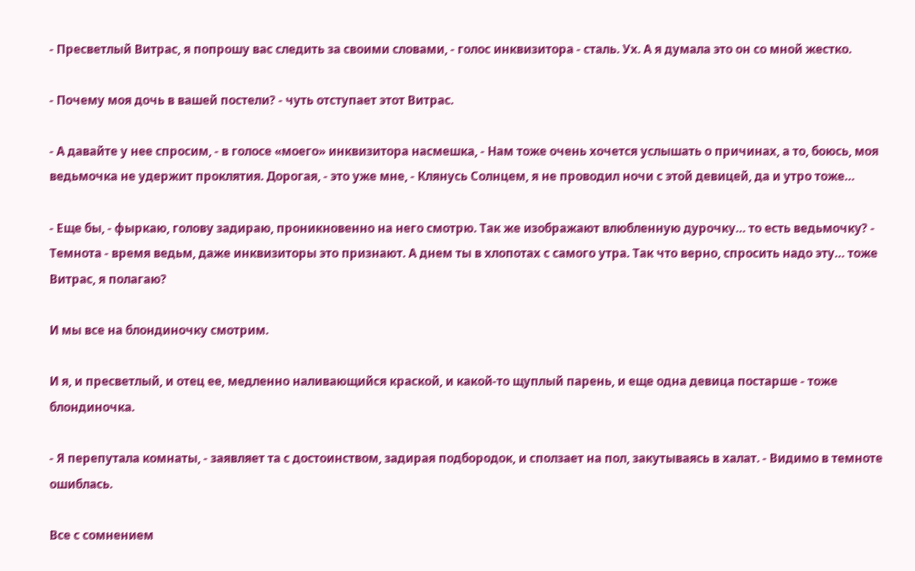- Пресветлый Витрас, я попрошу вас следить за своими словами, - голос инквизитора - сталь. Ух. А я думала это он со мной жестко.

- Почему моя дочь в вашей постели? - чуть отступает этот Витрас.

- А давайте у нее спросим, - в голосе «моего» инквизитора насмешка, - Нам тоже очень хочется услышать о причинах, а то, боюсь, моя ведьмочка не удержит проклятия. Дорогая, - это уже мне, - Клянусь Солнцем, я не проводил ночи с этой девицей, да и утро тоже…

- Еще бы, - фыркаю, голову задираю, проникновенно на него смотрю. Так же изображают влюбленную дурочку… то есть ведьмочку? - Темнота - время ведьм, даже инквизиторы это признают. А днем ты в хлопотах с самого утра. Так что верно, спросить надо эту… тоже Витрас, я полагаю?

И мы все на блондиночку смотрим.

И я, и пресветлый, и отец ее, медленно наливающийся краской, и какой-то щуплый парень, и еще одна девица постарше - тоже блондиночка.

- Я перепутала комнаты, - заявляет та с достоинством, задирая подбородок, и сползает на пол, закутываясь в халат. - Видимо в темноте ошиблась.

Все с сомнением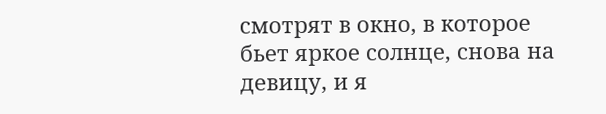смотрят в окно, в которое бьет яркое солнце, снова на девицу, и я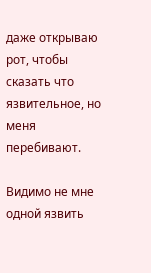даже открываю рот, чтобы сказать что язвительное, но меня перебивают.

Видимо не мне одной язвить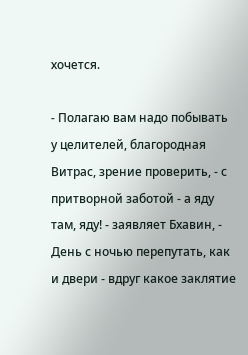хочется.

- Полагаю вам надо побывать у целителей, благородная Витрас, зрение проверить, - с притворной заботой - а яду там, яду! - заявляет Бхавин, - День с ночью перепутать, как и двери - вдруг какое заклятие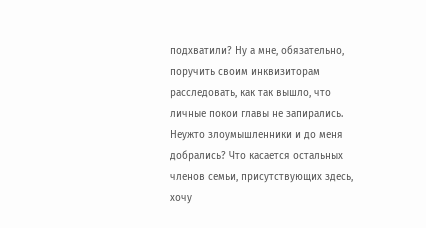подхватили? Ну а мне, обязательно, поручить своим инквизиторам расследовать, как так вышло, что личные покои главы не запирались. Неужто злоумышленники и до меня добрались? Что касается остальных членов семьи, присутствующих здесь, хочу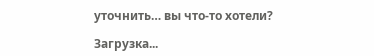уточнить… вы что-то хотели?

Загрузка...